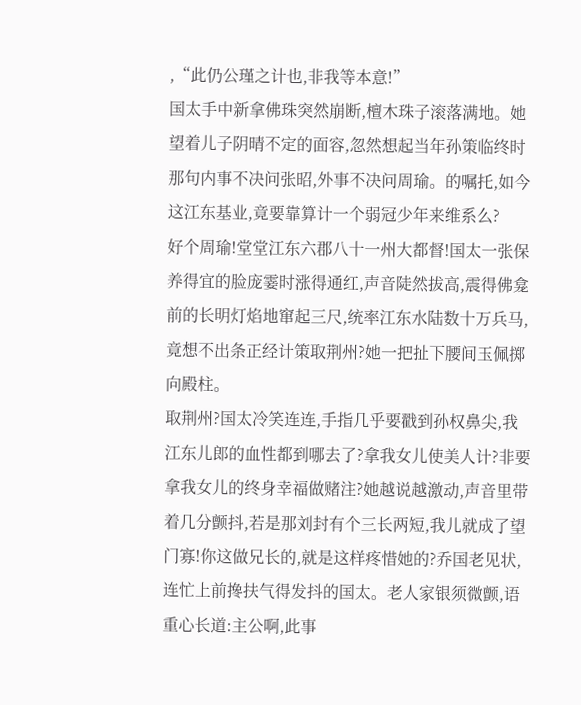,“此仍公瑾之计也,非我等本意!”
国太手中新拿佛珠突然崩断,檀木珠子滚落满地。她望着儿子阴晴不定的面容,忽然想起当年孙策临终时那句内事不决问张昭,外事不决问周瑜。的嘱托,如今这江东基业,竟要靠算计一个弱冠少年来维系么?
好个周瑜!堂堂江东六郡八十一州大都督!国太一张保养得宜的脸庞霎时涨得通红,声音陡然拔高,震得佛龛前的长明灯焰地窜起三尺,统率江东水陆数十万兵马,竟想不出条正经计策取荆州?她一把扯下腰间玉佩掷向殿柱。
取荆州?国太冷笑连连,手指几乎要戳到孙权鼻尖,我江东儿郎的血性都到哪去了?拿我女儿使美人计?非要拿我女儿的终身幸福做赌注?她越说越激动,声音里带着几分颤抖,若是那刘封有个三长两短,我儿就成了望门寡!你这做兄长的,就是这样疼惜她的?乔国老见状,连忙上前搀扶气得发抖的国太。老人家银须微颤,语重心长道:主公啊,此事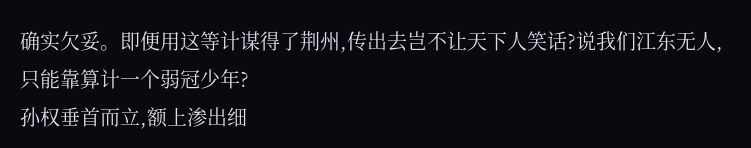确实欠妥。即便用这等计谋得了荆州,传出去岂不让天下人笑话?说我们江东无人,只能靠算计一个弱冠少年?
孙权垂首而立,额上渗出细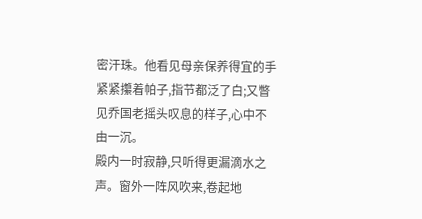密汗珠。他看见母亲保养得宜的手紧紧攥着帕子,指节都泛了白;又瞥见乔国老摇头叹息的样子,心中不由一沉。
殿内一时寂静,只听得更漏滴水之声。窗外一阵风吹来,卷起地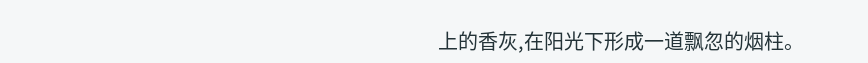上的香灰,在阳光下形成一道飘忽的烟柱。